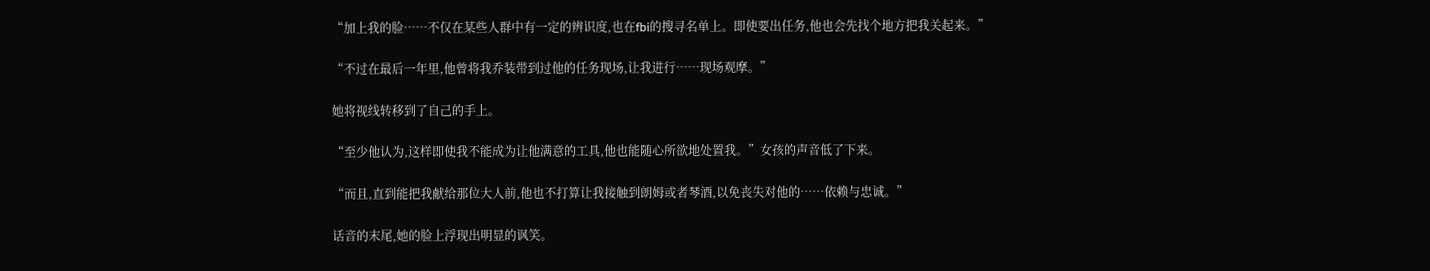“加上我的脸……不仅在某些人群中有一定的辨识度,也在fbi的搜寻名单上。即使要出任务,他也会先找个地方把我关起来。”

“不过在最后一年里,他曾将我乔装带到过他的任务现场,让我进行……现场观摩。”

她将视线转移到了自己的手上。

“至少他认为,这样即使我不能成为让他满意的工具,他也能随心所欲地处置我。”女孩的声音低了下来。

“而且,直到能把我献给那位大人前,他也不打算让我接触到朗姆或者琴酒,以免丧失对他的……依赖与忠诚。”

话音的末尾,她的脸上浮现出明显的讽笑。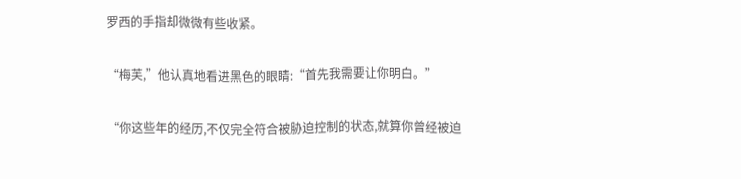罗西的手指却微微有些收紧。

“梅芙,”他认真地看进黑色的眼睛:“首先我需要让你明白。”

“你这些年的经历,不仅完全符合被胁迫控制的状态,就算你曾经被迫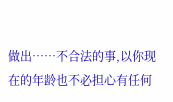做出……不合法的事,以你现在的年龄也不必担心有任何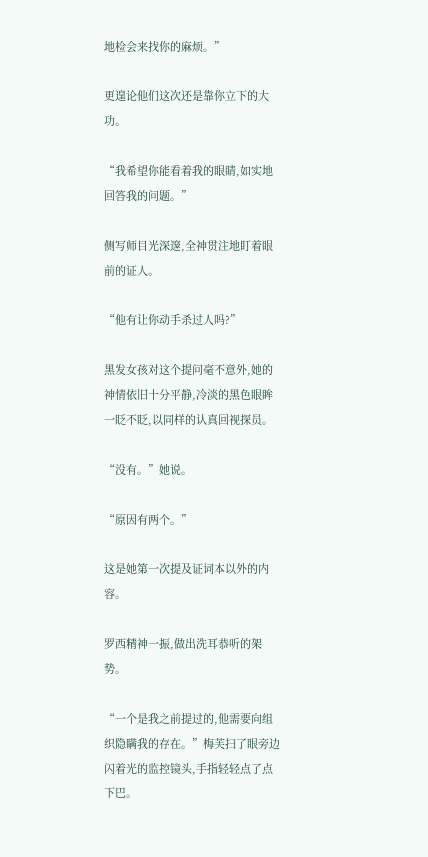地检会来找你的麻烦。”

更遑论他们这次还是靠你立下的大功。

“我希望你能看着我的眼睛,如实地回答我的问题。”

侧写师目光深邃,全神贯注地盯着眼前的证人。

“他有让你动手杀过人吗?”

黑发女孩对这个提问毫不意外,她的神情依旧十分平静,冷淡的黑色眼眸一眨不眨,以同样的认真回视探员。

“没有。”她说。

“原因有两个。”

这是她第一次提及证词本以外的内容。

罗西精神一振,做出洗耳恭听的架势。

“一个是我之前提过的,他需要向组织隐瞒我的存在。”梅芙扫了眼旁边闪着光的监控镜头,手指轻轻点了点下巴。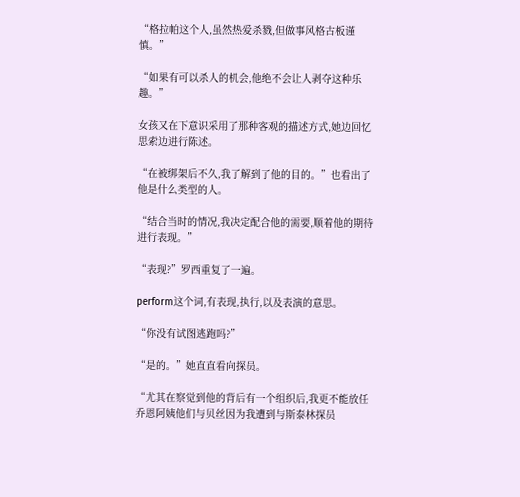“格拉帕这个人,虽然热爱杀戮,但做事风格古板谨慎。”

“如果有可以杀人的机会,他绝不会让人剥夺这种乐趣。”

女孩又在下意识采用了那种客观的描述方式,她边回忆思索边进行陈述。

“在被绑架后不久,我了解到了他的目的。”也看出了他是什么类型的人。

“结合当时的情况,我决定配合他的需要,顺着他的期待进行表现。”

“表现?”罗西重复了一遍。

perform这个词,有表现,执行,以及表演的意思。

“你没有试图逃跑吗?”

“是的。”她直直看向探员。

“尤其在察觉到他的背后有一个组织后,我更不能放任乔恩阿姨他们与贝丝因为我遭到与斯泰林探员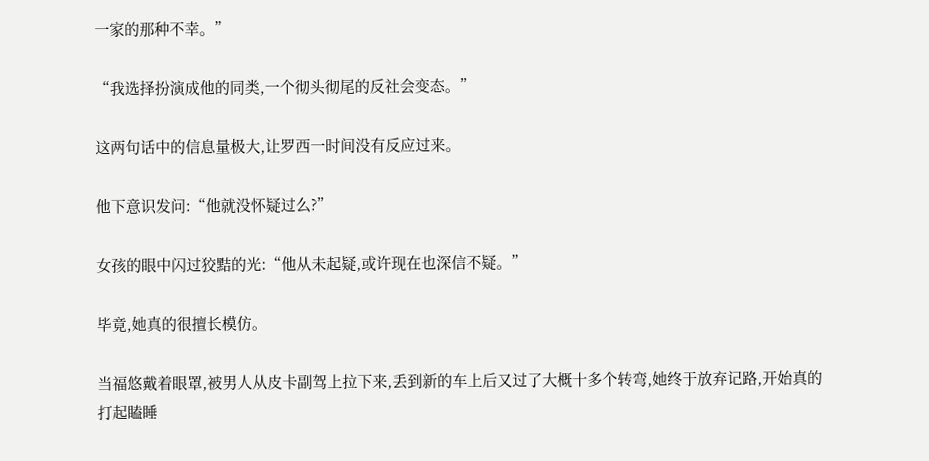一家的那种不幸。”

“我选择扮演成他的同类,一个彻头彻尾的反社会变态。”

这两句话中的信息量极大,让罗西一时间没有反应过来。

他下意识发问:“他就没怀疑过么?”

女孩的眼中闪过狡黠的光:“他从未起疑,或许现在也深信不疑。”

毕竟,她真的很擅长模仿。

当福悠戴着眼罩,被男人从皮卡副驾上拉下来,丢到新的车上后又过了大概十多个转弯,她终于放弃记路,开始真的打起瞌睡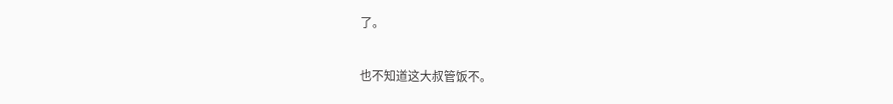了。

也不知道这大叔管饭不。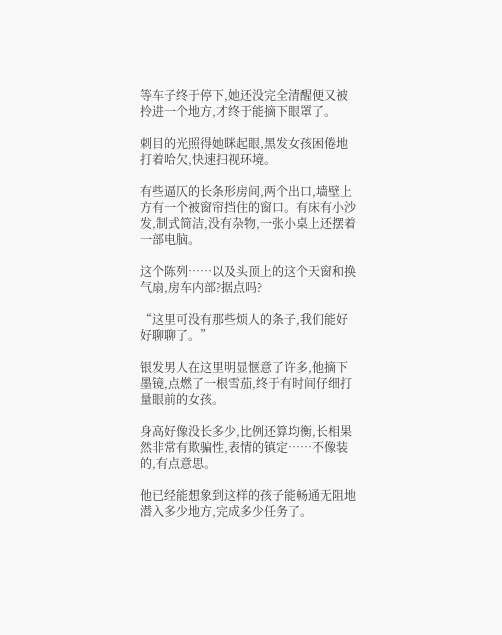等车子终于停下,她还没完全清醒便又被拎进一个地方,才终于能摘下眼罩了。

刺目的光照得她眯起眼,黑发女孩困倦地打着哈欠,快速扫视环境。

有些逼仄的长条形房间,两个出口,墙壁上方有一个被窗帘挡住的窗口。有床有小沙发,制式简洁,没有杂物,一张小桌上还摆着一部电脑。

这个陈列……以及头顶上的这个天窗和换气扇,房车内部?据点吗?

“这里可没有那些烦人的条子,我们能好好聊聊了。”

银发男人在这里明显惬意了许多,他摘下墨镜,点燃了一根雪茄,终于有时间仔细打量眼前的女孩。

身高好像没长多少,比例还算均衡,长相果然非常有欺骗性,表情的镇定……不像装的,有点意思。

他已经能想象到这样的孩子能畅通无阻地潜入多少地方,完成多少任务了。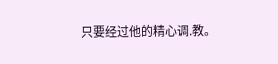只要经过他的精心调.教。